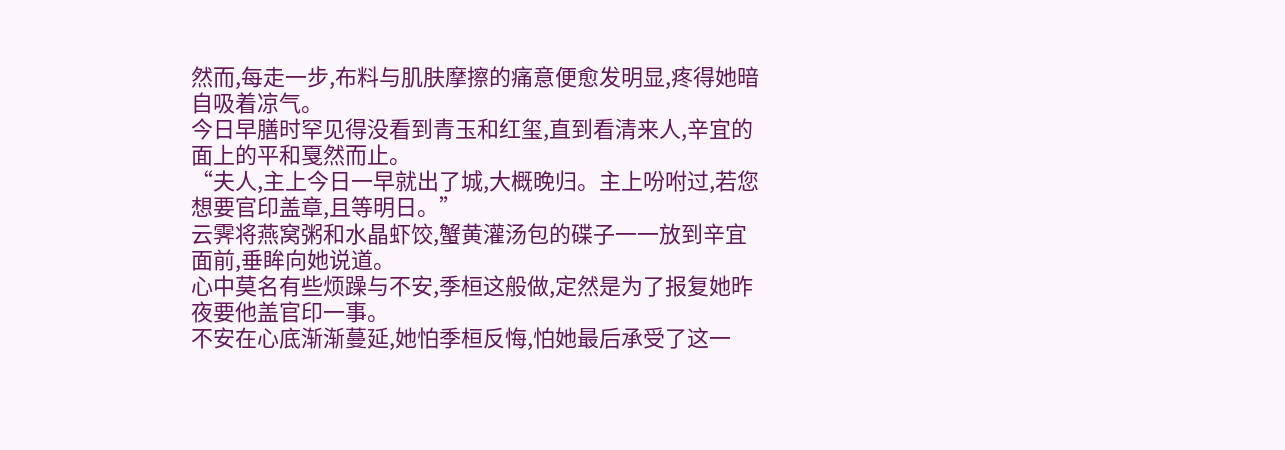然而,每走一步,布料与肌肤摩擦的痛意便愈发明显,疼得她暗自吸着凉气。
今日早膳时罕见得没看到青玉和红玺,直到看清来人,辛宜的面上的平和戛然而止。
“夫人,主上今日一早就出了城,大概晚归。主上吩咐过,若您想要官印盖章,且等明日。”
云霁将燕窝粥和水晶虾饺,蟹黄灌汤包的碟子一一放到辛宜面前,垂眸向她说道。
心中莫名有些烦躁与不安,季桓这般做,定然是为了报复她昨夜要他盖官印一事。
不安在心底渐渐蔓延,她怕季桓反悔,怕她最后承受了这一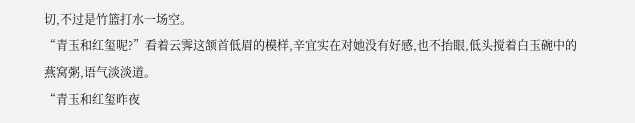切,不过是竹篮打水一场空。
“青玉和红玺呢?”看着云霁这颔首低眉的模样,辛宜实在对她没有好感,也不抬眼,低头搅着白玉碗中的燕窝粥,语气淡淡道。
“青玉和红玺昨夜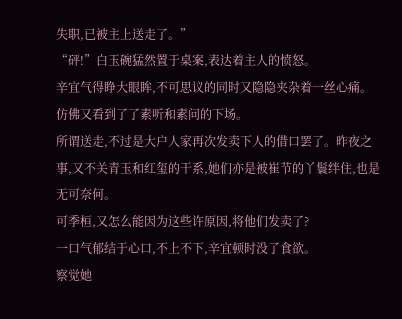失职,已被主上送走了。”
“砰!”白玉碗猛然置于桌案,表达着主人的愤怒。
辛宜气得睁大眼眸,不可思议的同时又隐隐夹杂着一丝心痛。仿佛又看到了了素听和素问的下场。
所谓送走,不过是大户人家再次发卖下人的借口罢了。昨夜之事,又不关青玉和红玺的干系,她们亦是被崔节的丫鬟绊住,也是无可奈何。
可季桓,又怎么能因为这些许原因,将他们发卖了?
一口气郁结于心口,不上不下,辛宜顿时没了食欲。
察觉她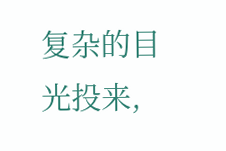复杂的目光投来,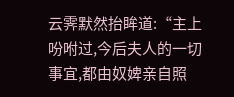云霁默然抬眸道:“主上吩咐过,今后夫人的一切事宜,都由奴婢亲自照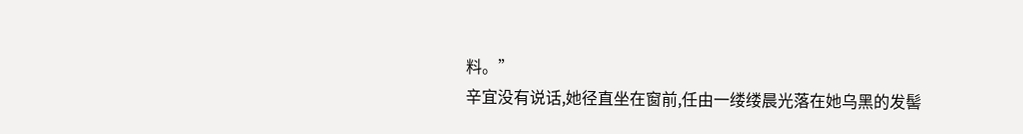料。”
辛宜没有说话,她径直坐在窗前,任由一缕缕晨光落在她乌黑的发髻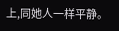上,同她人一样平静。